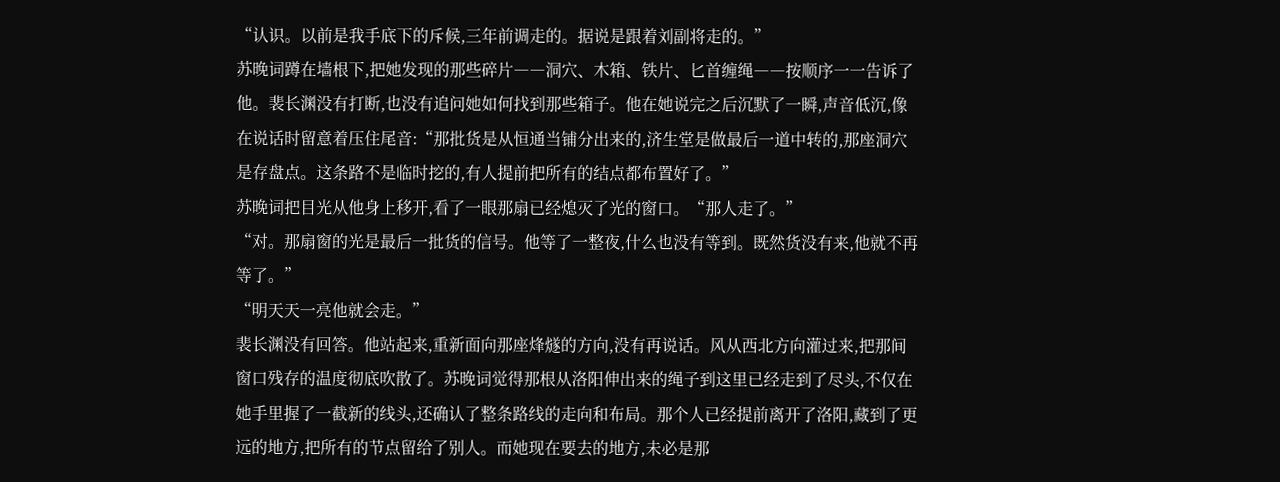“认识。以前是我手底下的斥候,三年前调走的。据说是跟着刘副将走的。”
苏晚词蹲在墙根下,把她发现的那些碎片――洞穴、木箱、铁片、匕首缠绳――按顺序一一告诉了他。裴长渊没有打断,也没有追问她如何找到那些箱子。他在她说完之后沉默了一瞬,声音低沉,像在说话时留意着压住尾音:“那批货是从恒通当铺分出来的,济生堂是做最后一道中转的,那座洞穴是存盘点。这条路不是临时挖的,有人提前把所有的结点都布置好了。”
苏晚词把目光从他身上移开,看了一眼那扇已经熄灭了光的窗口。“那人走了。”
“对。那扇窗的光是最后一批货的信号。他等了一整夜,什么也没有等到。既然货没有来,他就不再等了。”
“明天天一亮他就会走。”
裴长渊没有回答。他站起来,重新面向那座烽燧的方向,没有再说话。风从西北方向灌过来,把那间窗口残存的温度彻底吹散了。苏晚词觉得那根从洛阳伸出来的绳子到这里已经走到了尽头,不仅在她手里握了一截新的线头,还确认了整条路线的走向和布局。那个人已经提前离开了洛阳,藏到了更远的地方,把所有的节点留给了别人。而她现在要去的地方,未必是那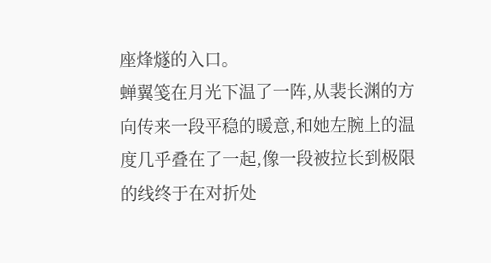座烽燧的入口。
蝉翼笺在月光下温了一阵,从裴长渊的方向传来一段平稳的暖意,和她左腕上的温度几乎叠在了一起,像一段被拉长到极限的线终于在对折处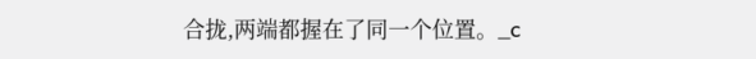合拢,两端都握在了同一个位置。_c